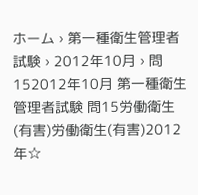ホーム › 第一種衛生管理者試験 › 2012年10月 › 問152012年10月 第一種衛生管理者試験 問15労働衛生(有害)労働衛生(有害)2012年☆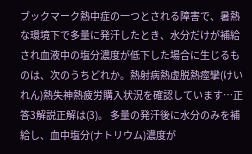ブックマーク熱中症の一つとされる障害で、暑熱な環境下で多量に発汗したとき、水分だけが補給され血液中の塩分濃度が低下した場合に生じるものは、次のうちどれか。熱射病熱虚脱熱痙攣(けいれん)熱失神熱疲労購入状況を確認しています…正答3解説正解は(3)。 多量の発汗後に水分のみを補給し、血中塩分(ナトリウム)濃度が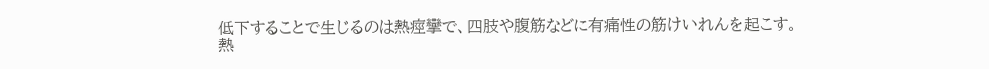低下することで生じるのは熱痙攣で、四肢や腹筋などに有痛性の筋けいれんを起こす。 熱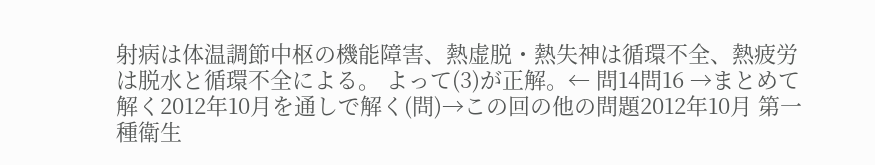射病は体温調節中枢の機能障害、熱虚脱・熱失神は循環不全、熱疲労は脱水と循環不全による。 よって(3)が正解。← 問14問16 →まとめて解く2012年10月を通しで解く(問)→この回の他の問題2012年10月 第一種衛生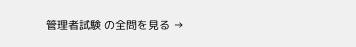管理者試験 の全問を見る →